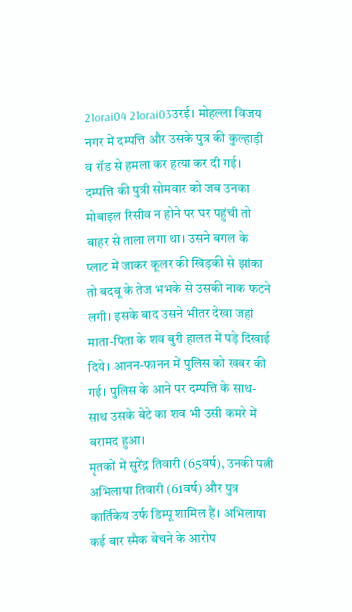21orai04 21orai03उरई। मोहल्ला विजय नगर में दम्पत्ति और उसके पुत्र की कुल्हाड़ी व रॉड से हमला कर हत्या कर दी गई। दम्पत्ति की पुत्री सोमवार को जब उनका मोबाइल रिसीव न होने पर घर पहुंची तो बाहर से ताला लगा था। उसने बगल के प्लाट में जाकर कूलर की खिड़की से झांका तो बदबू के तेज भभके से उसकी नाक फटने लगी। इसके बाद उसने भीतर देखा जहां माता-पिता के शव बुरी हालत में पड़े दिखाई दिये। आनन-फानन में पुलिस को खबर की गई। पुलिस के आने पर दम्पत्ति के साथ-साथ उसके बेटे का शव भी उसी कमरे में बरामद हुआ।
मृतकों में सुरेंद्र तिवारी (65वर्ष), उनकी पत्नी अभिलाषा तिवारी (61वर्ष) और पुत्र कार्तिकेय उर्फ डिम्पू शामिल हैं। अभिलाषा कई बार स्मैक बेचने के आरोप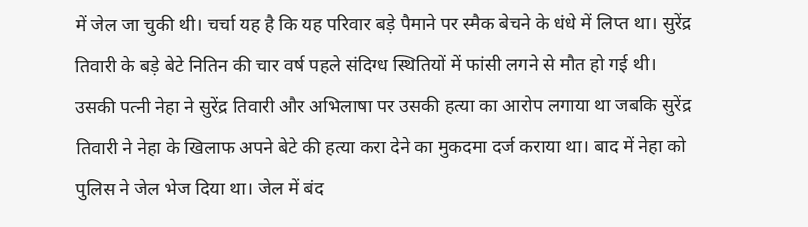में जेल जा चुकी थी। चर्चा यह है कि यह परिवार बड़े पैमाने पर स्मैक बेचने के धंधे में लिप्त था। सुरेंद्र तिवारी के बड़े बेटे नितिन की चार वर्ष पहले संदिग्ध स्थितियों में फांसी लगने से मौत हो गई थी। उसकी पत्नी नेहा ने सुरेंद्र तिवारी और अभिलाषा पर उसकी हत्या का आरोप लगाया था जबकि सुरेंद्र तिवारी ने नेहा के खिलाफ अपने बेटे की हत्या करा देने का मुकदमा दर्ज कराया था। बाद में नेहा को पुलिस ने जेल भेज दिया था। जेल में बंद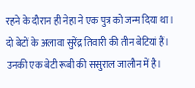रहने के दौरान ही नेहा ने एक पुत्र को जन्म दिया था।
दो बेटों के अलावा सुरेंद्र तिवारी की तीन बेटियां हैं। उनकी एक बेटी रूबी की ससुराल जालौन में है।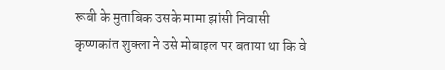रूबी के मुताबिक उसके मामा झांसी निवासी कृष्णकांत शुक्ला ने उसे मोबाइल पर बताया था कि वे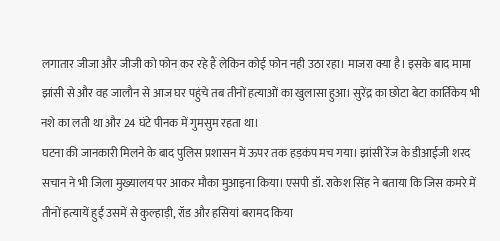लगातार जीजा और जीजी को फोन कर रहे हैं लेकिन कोई फोन नही उठा रहा। माजरा क्या है। इसके बाद मामा झांसी से और वह जालौन से आज घर पहुंचे तब तीनों हत्याओं का खुलासा हुआ। सुरेंद्र का छोटा बेटा कार्तिकेय भी नशे का लती था और 24 घंटे पीनक में गुमसुम रहता था।
घटना की जानकारी मिलने के बाद पुलिस प्रशासन में ऊपर तक हड़कंप मच गया। झांसी रेंज के डीआईजी शरद सचान ने भी जिला मुख्यालय पर आकर मौका मुआइना किया। एसपी डॉ. राकेश सिंह ने बताया कि जिस कमरे में तीनों हत्यायें हुईं उसमें से कुल्हाड़ी, रॉड और हसियां बरामद किया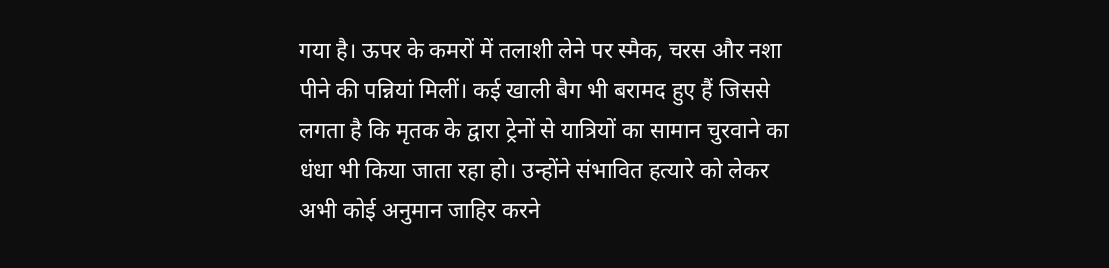गया है। ऊपर के कमरों में तलाशी लेने पर स्मैक, चरस और नशा पीने की पन्नियां मिलीं। कई खाली बैग भी बरामद हुए हैं जिससे लगता है कि मृतक के द्वारा ट्रेनों से यात्रियों का सामान चुरवाने का धंधा भी किया जाता रहा हो। उन्होंने संभावित हत्यारे को लेकर अभी कोई अनुमान जाहिर करने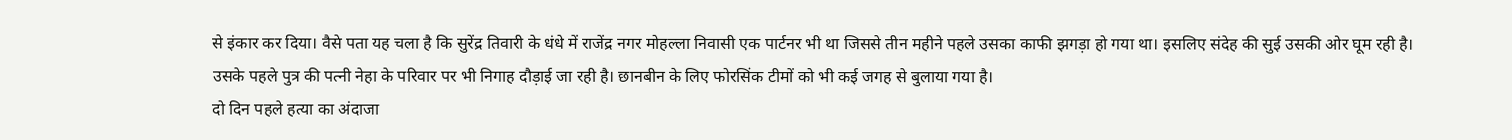से इंकार कर दिया। वैसे पता यह चला है कि सुरेंद्र तिवारी के धंधे में राजेंद्र नगर मोहल्ला निवासी एक पार्टनर भी था जिससे तीन महीने पहले उसका काफी झगड़ा हो गया था। इसलिए संदेह की सुई उसकी ओर घूम रही है। उसके पहले पुत्र की पत्नी नेहा के परिवार पर भी निगाह दौड़ाई जा रही है। छानबीन के लिए फोरसिंक टीमों को भी कई जगह से बुलाया गया है।
दो दिन पहले हत्या का अंदाजा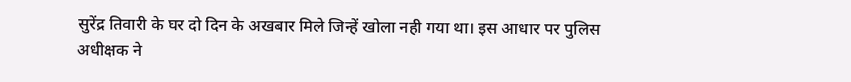सुरेंद्र तिवारी के घर दो दिन के अखबार मिले जिन्हें खोला नही गया था। इस आधार पर पुलिस अधीक्षक ने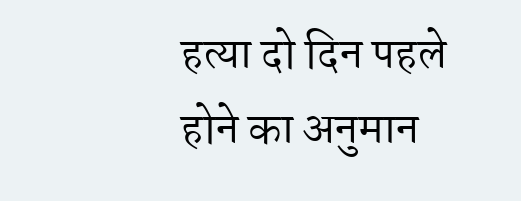हत्या दो दिन पहले होने का अनुमान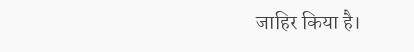जाहिर किया है।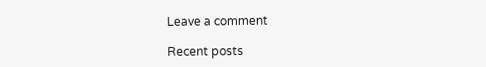Leave a comment

Recent posts